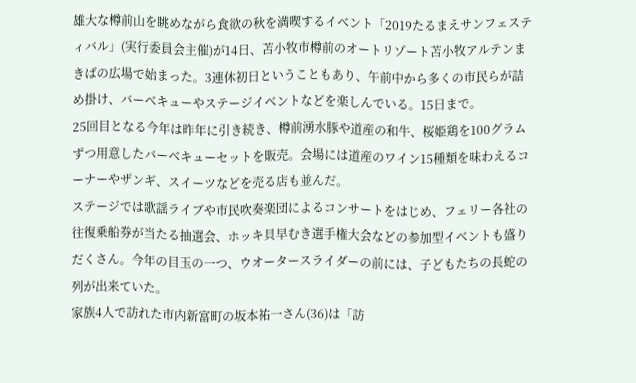雄大な樽前山を眺めながら食欲の秋を満喫するイベント「2019たるまえサンフェスティバル」(実行委員会主催)が14日、苫小牧市樽前のオートリゾート苫小牧アルテンまきばの広場で始まった。3連休初日ということもあり、午前中から多くの市民らが詰め掛け、バーベキューやステージイベントなどを楽しんでいる。15日まで。
25回目となる今年は昨年に引き続き、樽前湧水豚や道産の和牛、桜姫鶏を100グラムずつ用意したバーベキューセットを販売。会場には道産のワイン15種類を味わえるコーナーやザンギ、スイーツなどを売る店も並んだ。
ステージでは歌謡ライブや市民吹奏楽団によるコンサートをはじめ、フェリー各社の往復乗船券が当たる抽選会、ホッキ貝早むき選手権大会などの参加型イベントも盛りだくさん。今年の目玉の一つ、ウオータースライダーの前には、子どもたちの長蛇の列が出来ていた。
家族4人で訪れた市内新富町の坂本祐一さん(36)は「訪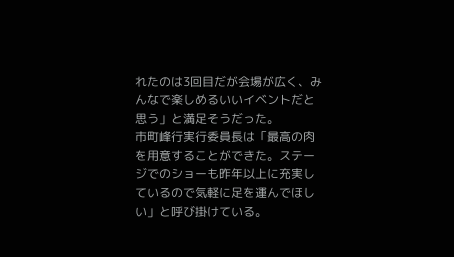れたのは3回目だが会場が広く、みんなで楽しめるいいイベントだと思う」と満足そうだった。
市町峰行実行委員長は「最高の肉を用意することができた。ステージでのショーも昨年以上に充実しているので気軽に足を運んでほしい」と呼び掛けている。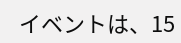イベントは、15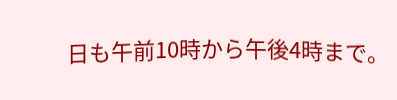日も午前10時から午後4時まで。